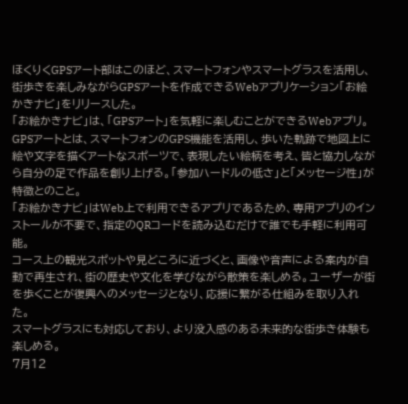ほくりくGPSアート部はこのほど、スマートフォンやスマートグラスを活用し、街歩きを楽しみながらGPSアートを作成できるWebアプリケーション「お絵かきナビ」をリリースした。
「お絵かきナビ」は、「GPSアート」を気軽に楽しむことができるWebアプリ。GPSアートとは、スマートフォンのGPS機能を活用し、歩いた軌跡で地図上に絵や文字を描くアートなスポーツで、表現したい絵柄を考え、皆と協力しながら自分の足で作品を創り上げる。「参加ハードルの低さ」と「メッセージ性」が特徴とのこと。
「お絵かきナビ」はWeb上で利用できるアプリであるため、専用アプリのインストールが不要で、指定のQRコードを読み込むだけで誰でも手軽に利用可能。
コース上の観光スポットや見どころに近づくと、画像や音声による案内が自動で再生され、街の歴史や文化を学びながら散策を楽しめる。ユーザーが街を歩くことが復興へのメッセージとなり、応援に繋がる仕組みを取り入れた。
スマートグラスにも対応しており、より没入感のある未来的な街歩き体験も楽しめる。
7月12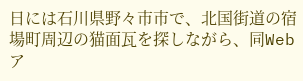日には石川県野々市市で、北国街道の宿場町周辺の猫面瓦を探しながら、同Webア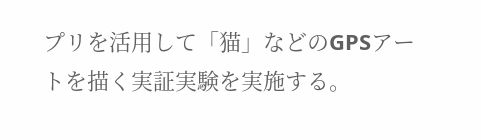プリを活用して「猫」などのGPSアートを描く実証実験を実施する。